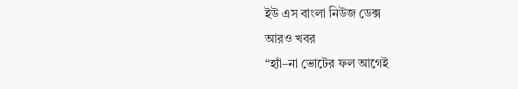ইউ এস বাংলা নিউজ ডেক্স
আরও খবর
“হ্যাঁ–না ভোটের ফল আগেই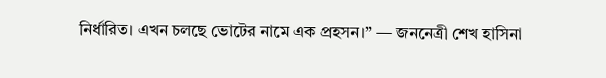নির্ধারিত। এখন চলছে ভোটের নামে এক প্রহসন।” — জননেত্রী শেখ হাসিনা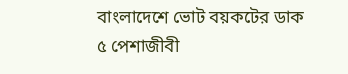বাংলাদেশে ভোট বয়কটের ডাক ৫ পেশাজীবী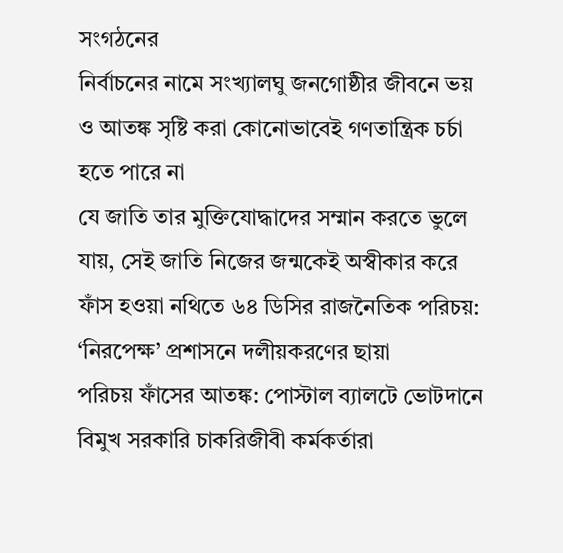সংগঠনের
নির্বাচনের নামে সংখ্যালঘু জনগোষ্ঠীর জীবনে ভয় ও আতঙ্ক সৃষ্টি করা কোনোভাবেই গণতান্ত্রিক চর্চা হতে পারে না
যে জাতি তার মুক্তিযোদ্ধাদের সম্মান করতে ভুলে যায়, সেই জাতি নিজের জন্মকেই অস্বীকার করে
ফাঁস হওয়া নথিতে ৬৪ ডিসির রাজনৈতিক পরিচয়: ‘নিরপেক্ষ’ প্রশাসনে দলীয়করণের ছায়া
পরিচয় ফাঁসের আতঙ্ক: পোস্টাল ব্যালটে ভোটদানে বিমুখ সরকারি চাকরিজীবী কর্মকর্তারা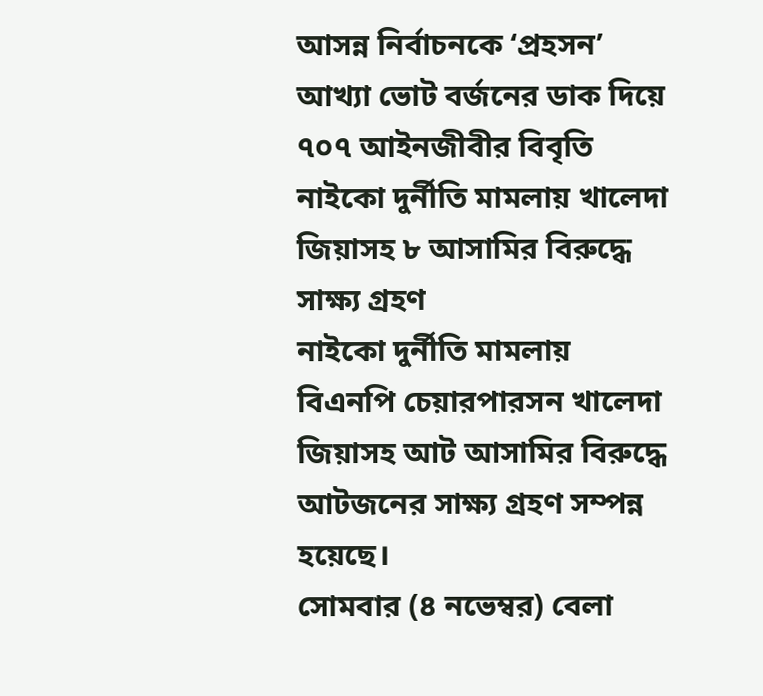আসন্ন নির্বাচনকে ‘প্রহসন’ আখ্যা ভোট বর্জনের ডাক দিয়ে ৭০৭ আইনজীবীর বিবৃতি
নাইকো দুর্নীতি মামলায় খালেদা জিয়াসহ ৮ আসামির বিরুদ্ধে সাক্ষ্য গ্রহণ
নাইকো দুর্নীতি মামলায় বিএনপি চেয়ারপারসন খালেদা জিয়াসহ আট আসামির বিরুদ্ধে আটজনের সাক্ষ্য গ্রহণ সম্পন্ন হয়েছে।
সোমবার (৪ নভেম্বর) বেলা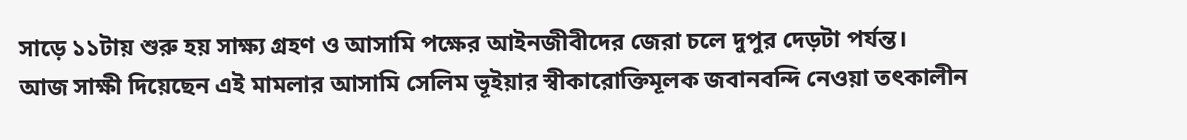সাড়ে ১১টায় শুরু হয় সাক্ষ্য গ্রহণ ও আসামি পক্ষের আইনজীবীদের জেরা চলে দুপুর দেড়টা পর্যন্ত।
আজ সাক্ষী দিয়েছেন এই মামলার আসামি সেলিম ভূইয়ার স্বীকারোক্তিমূলক জবানবন্দি নেওয়া তৎকালীন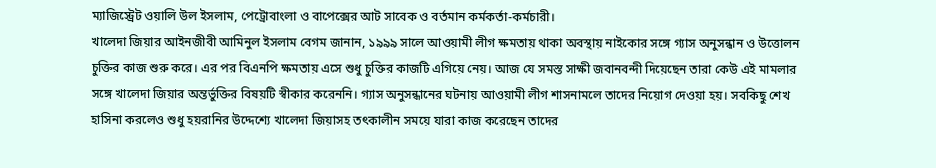ম্যাজিস্ট্রেট ওয়ালি উল ইসলাম, পেট্রোবাংলা ও বাপেক্সের আট সাবেক ও বর্তমান কর্মকর্তা-কর্মচারী।
খালেদা জিয়ার আইনজীবী আমিনুল ইসলাম বেগম জানান, ১৯৯৯ সালে আওয়ামী লীগ ক্ষমতায় থাকা অবস্থায় নাইকোর সঙ্গে গ্যাস অনুসন্ধান ও উত্তোলন চুক্তির কাজ শুরু করে। এর পর বিএনপি ক্ষমতায় এসে শুধু চুক্তির কাজটি এগিয়ে নেয়। আজ যে সমস্ত সাক্ষী জবানবন্দী দিয়েছেন তারা কেউ এই মামলার
সঙ্গে খালেদা জিয়ার অন্তর্ভুক্তির বিষয়টি স্বীকার করেননি। গ্যাস অনুসন্ধানের ঘটনায় আওয়ামী লীগ শাসনামলে তাদের নিয়োগ দেওয়া হয়। সবকিছু শেখ হাসিনা করলেও শুধু হয়রানির উদ্দেশ্যে খালেদা জিয়াসহ তৎকালীন সময়ে যারা কাজ করেছেন তাদের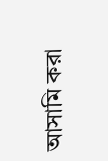আসামি করা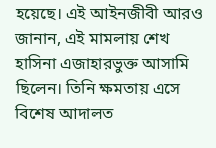হয়েছে। এই আইনজীবী আরও জানান, এই মামলায় শেখ হাসিনা এজাহারভুক্ত আসামি ছিলেন। তিনি ক্ষমতায় এসে বিশেষ আদালত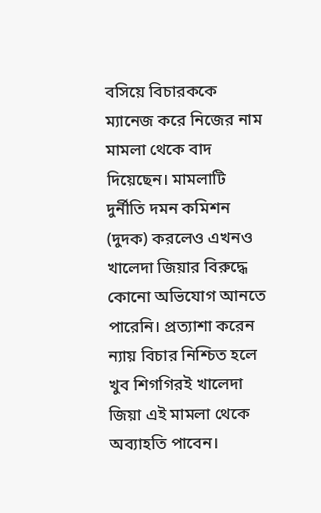বসিয়ে বিচারককে ম্যানেজ করে নিজের নাম মামলা থেকে বাদ দিয়েছেন। মামলাটি দুর্নীতি দমন কমিশন (দুদক) করলেও এখনও খালেদা জিয়ার বিরুদ্ধে কোনো অভিযোগ আনতে পারেনি। প্রত্যাশা করেন ন্যায় বিচার নিশ্চিত হলে খুব শিগগিরই খালেদা জিয়া এই মামলা থেকে অব্যাহতি পাবেন।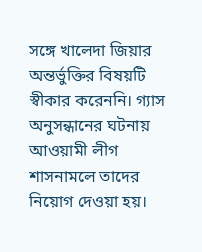সঙ্গে খালেদা জিয়ার অন্তর্ভুক্তির বিষয়টি স্বীকার করেননি। গ্যাস অনুসন্ধানের ঘটনায় আওয়ামী লীগ শাসনামলে তাদের নিয়োগ দেওয়া হয়।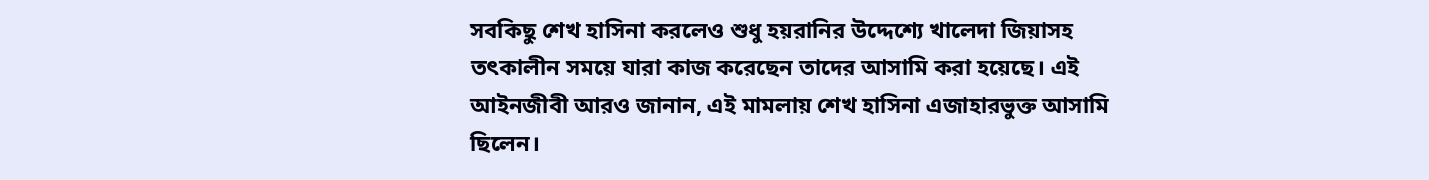সবকিছু শেখ হাসিনা করলেও শুধু হয়রানির উদ্দেশ্যে খালেদা জিয়াসহ তৎকালীন সময়ে যারা কাজ করেছেন তাদের আসামি করা হয়েছে। এই আইনজীবী আরও জানান, এই মামলায় শেখ হাসিনা এজাহারভুক্ত আসামি ছিলেন।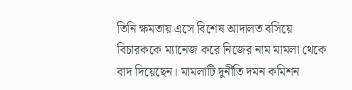তিনি ক্ষমতায় এসে বিশেষ আদালত বসিয়ে বিচারককে ম্যানেজ করে নিজের নাম মামলা থেকে বাদ দিয়েছেন। মামলাটি দুর্নীতি দমন কমিশন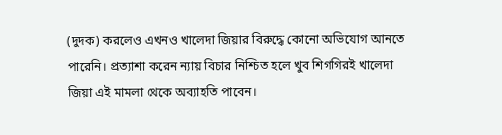(দুদক) করলেও এখনও খালেদা জিয়ার বিরুদ্ধে কোনো অভিযোগ আনতে পারেনি। প্রত্যাশা করেন ন্যায় বিচার নিশ্চিত হলে খুব শিগগিরই খালেদা জিয়া এই মামলা থেকে অব্যাহতি পাবেন।